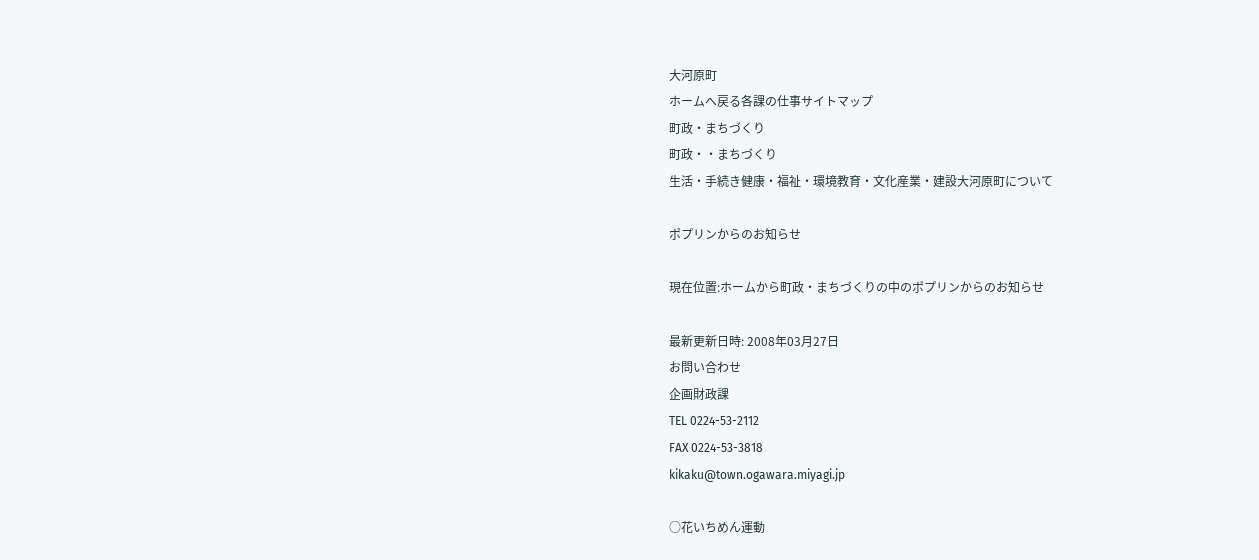大河原町
ホームへ戻る各課の仕事サイトマップ
町政・まちづくり
町政・・まちづくり
生活・手続き健康・福祉・環境教育・文化産業・建設大河原町について

ポプリンからのお知らせ

現在位置:ホームから町政・まちづくりの中のポプリンからのお知らせ

最新更新日時: 2008年03月27日
お問い合わせ
企画財政課
TEL 0224-53-2112
FAX 0224-53-3818
kikaku@town.ogawara.miyagi.jp

○花いちめん運動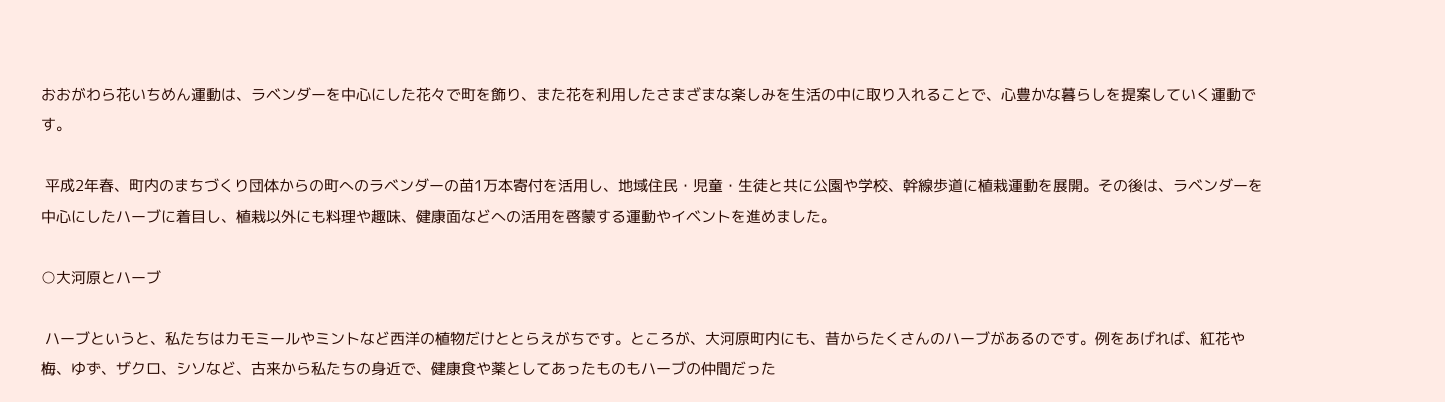おおがわら花いちめん運動は、ラベンダーを中心にした花々で町を飾り、また花を利用したさまざまな楽しみを生活の中に取り入れることで、心豊かな暮らしを提案していく運動です。

 平成2年春、町内のまちづくり団体からの町へのラベンダーの苗1万本寄付を活用し、地域住民・児童・生徒と共に公園や学校、幹線歩道に植栽運動を展開。その後は、ラベンダーを中心にしたハーブに着目し、植栽以外にも料理や趣味、健康面などへの活用を啓蒙する運動やイベントを進めました。

○大河原とハーブ

 ハーブというと、私たちはカモミールやミントなど西洋の植物だけととらえがちです。ところが、大河原町内にも、昔からたくさんのハーブがあるのです。例をあげれば、紅花や梅、ゆず、ザクロ、シソなど、古来から私たちの身近で、健康食や薬としてあったものもハーブの仲間だった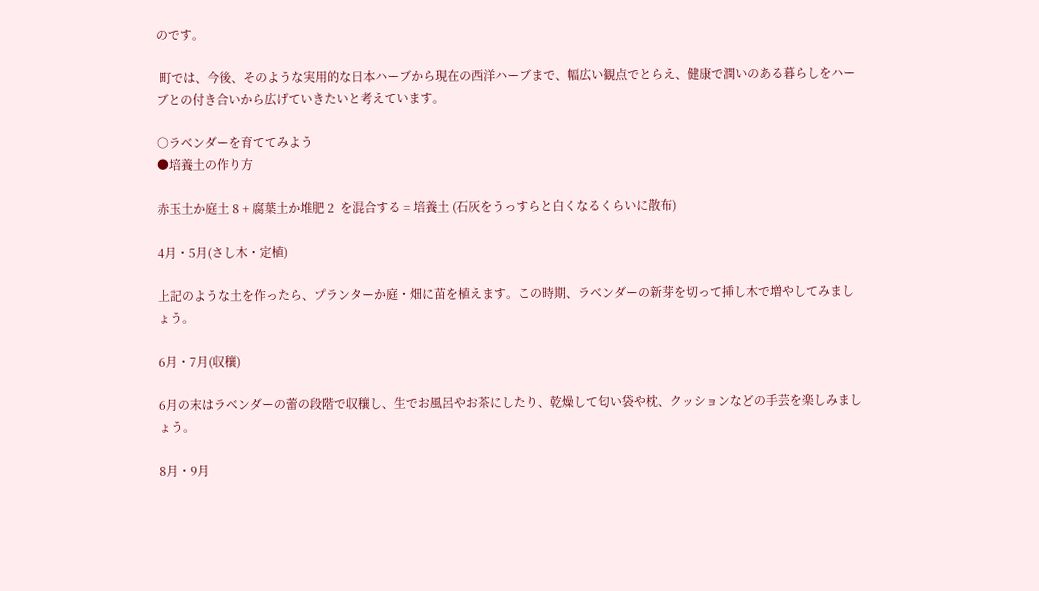のです。

 町では、今後、そのような実用的な日本ハーブから現在の西洋ハーブまで、幅広い観点でとらえ、健康で潤いのある暮らしをハーブとの付き合いから広げていきたいと考えています。

○ラベンダーを育ててみよう
●培養土の作り方

赤玉土か庭土 8 + 腐葉土か堆肥 2  を混合する = 培養土 (石灰をうっすらと白くなるくらいに散布)

4月・5月(さし木・定植)

上記のような土を作ったら、プランターか庭・畑に苗を植えます。この時期、ラベンダーの新芽を切って挿し木で増やしてみましょう。

6月・7月(収穰)

6月の末はラベンダーの蕾の段階で収穰し、生でお風呂やお茶にしたり、乾燥して匂い袋や枕、クッションなどの手芸を楽しみましょう。

8月・9月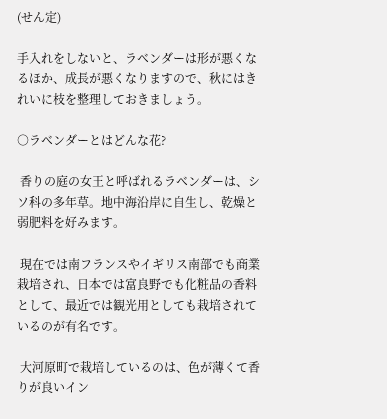(せん定)

手入れをしないと、ラベンダーは形が悪くなるほか、成長が悪くなりますので、秋にはきれいに枝を整理しておきましょう。

○ラベンダーとはどんな花?

 香りの庭の女王と呼ばれるラベンダーは、シソ科の多年草。地中海沿岸に自生し、乾燥と弱肥料を好みます。

 現在では南フランスやイギリス南部でも商業栽培され、日本では富良野でも化粧品の香料として、最近では観光用としても栽培されているのが有名です。

 大河原町で栽培しているのは、色が薄くて香りが良いイン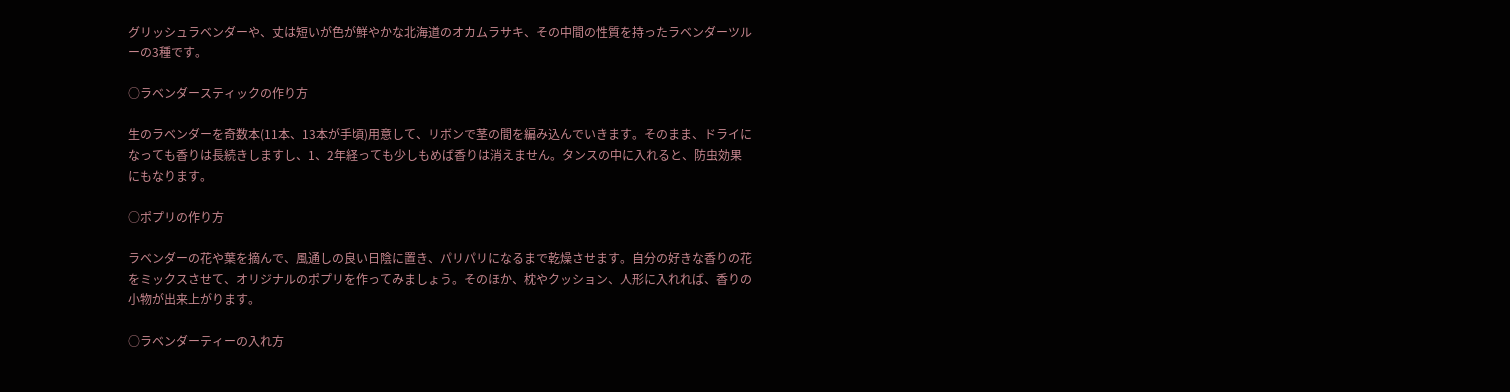グリッシュラベンダーや、丈は短いが色が鮮やかな北海道のオカムラサキ、その中間の性質を持ったラベンダーツルーの3種です。

○ラベンダースティックの作り方

生のラベンダーを奇数本(11本、13本が手頃)用意して、リボンで茎の間を編み込んでいきます。そのまま、ドライになっても香りは長続きしますし、1、2年経っても少しもめば香りは消えません。タンスの中に入れると、防虫効果にもなります。

○ポプリの作り方

ラベンダーの花や葉を摘んで、風通しの良い日陰に置き、パリパリになるまで乾燥させます。自分の好きな香りの花をミックスさせて、オリジナルのポプリを作ってみましょう。そのほか、枕やクッション、人形に入れれば、香りの小物が出来上がります。

○ラベンダーティーの入れ方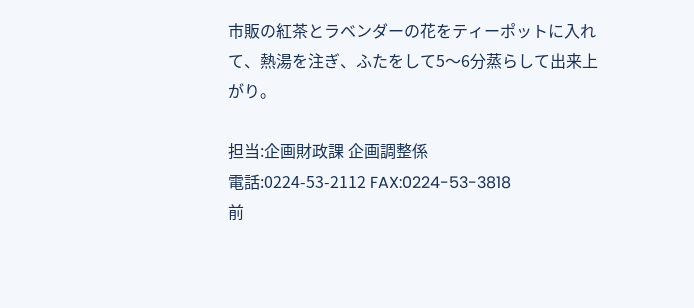市販の紅茶とラベンダーの花をティーポットに入れて、熱湯を注ぎ、ふたをして5〜6分蒸らして出来上がり。

担当:企画財政課 企画調整係
電話:0224-53-2112 FAX:0224-53-3818
前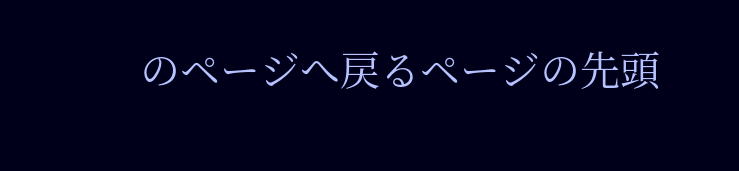のページへ戻るページの先頭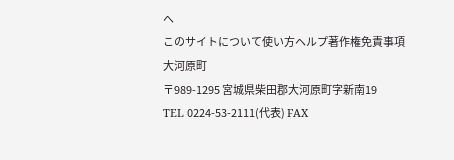へ
このサイトについて使い方ヘルプ著作権免責事項
大河原町
〒989-1295 宮城県柴田郡大河原町字新南19
TEL 0224-53-2111(代表) FAX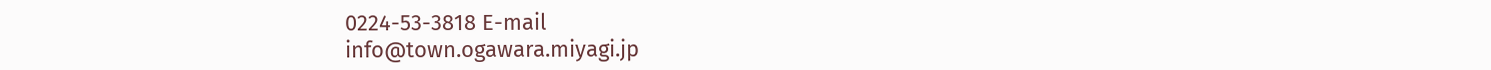0224-53-3818 E-mail
info@town.ogawara.miyagi.jp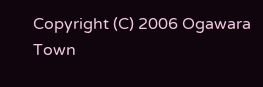Copyright (C) 2006 Ogawara Town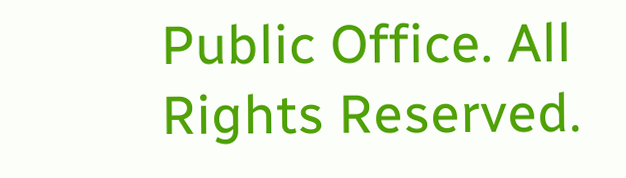Public Office. All Rights Reserved.